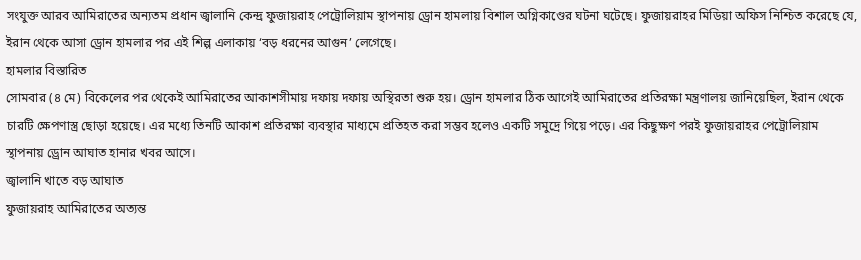সংযুক্ত আরব আমিরাতের অন্যতম প্রধান জ্বালানি কেন্দ্র ফুজায়রাহ পেট্রোলিয়াম স্থাপনায় ড্রোন হামলায় বিশাল অগ্নিকাণ্ডের ঘটনা ঘটেছে। ফুজায়রাহর মিডিয়া অফিস নিশ্চিত করেছে যে, ইরান থেকে আসা ড্রোন হামলার পর এই শিল্প এলাকায় ‘বড় ধরনের আগুন’ লেগেছে।
হামলার বিস্তারিত
সোমবার (৪ মে) বিকেলের পর থেকেই আমিরাতের আকাশসীমায় দফায় দফায় অস্থিরতা শুরু হয়। ড্রোন হামলার ঠিক আগেই আমিরাতের প্রতিরক্ষা মন্ত্রণালয় জানিয়েছিল, ইরান থেকে চারটি ক্ষেপণাস্ত্র ছোড়া হয়েছে। এর মধ্যে তিনটি আকাশ প্রতিরক্ষা ব্যবস্থার মাধ্যমে প্রতিহত করা সম্ভব হলেও একটি সমুদ্রে গিয়ে পড়ে। এর কিছুক্ষণ পরই ফুজায়রাহর পেট্রোলিয়াম স্থাপনায় ড্রোন আঘাত হানার খবর আসে।
জ্বালানি খাতে বড় আঘাত
ফুজায়রাহ আমিরাতের অত্যন্ত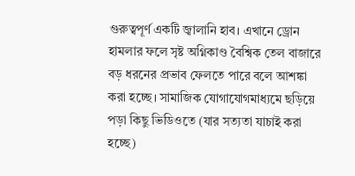গুরুত্বপূর্ণ একটি জ্বালানি হাব। এখানে ড্রোন হামলার ফলে সৃষ্ট অগ্নিকাণ্ড বৈশ্বিক তেল বাজারে বড় ধরনের প্রভাব ফেলতে পারে বলে আশঙ্কা করা হচ্ছে। সামাজিক যোগাযোগমাধ্যমে ছড়িয়ে পড়া কিছু ভিডিওতে (যার সত্যতা যাচাই করা হচ্ছে)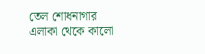তেল শোধনাগার এলাকা থেকে কালো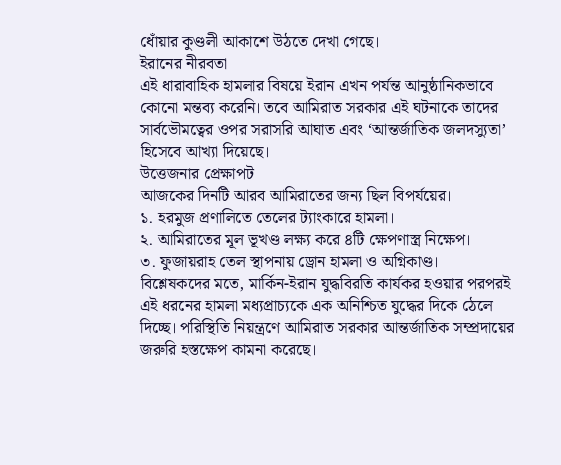ধোঁয়ার কুণ্ডলী আকাশে উঠতে দেখা গেছে।
ইরানের নীরবতা
এই ধারাবাহিক হামলার বিষয়ে ইরান এখন পর্যন্ত আনুষ্ঠানিকভাবে কোনো মন্তব্য করেনি। তবে আমিরাত সরকার এই ঘটনাকে তাদের সার্বভৌমত্বের ওপর সরাসরি আঘাত এবং ‘আন্তর্জাতিক জলদস্যুতা’ হিসেবে আখ্যা দিয়েছে।
উত্তেজনার প্রেক্ষাপট
আজকের দিনটি আরব আমিরাতের জন্য ছিল বিপর্যয়ের।
১. হরমুজ প্রণালিতে তেলের ট্যাংকারে হামলা।
২. আমিরাতের মূল ভূখণ্ড লক্ষ্য করে ৪টি ক্ষেপণাস্ত্র নিক্ষেপ।
৩. ফুজায়রাহ তেল স্থাপনায় ড্রোন হামলা ও অগ্নিকাণ্ড।
বিশ্লেষকদের মতে, মার্কিন-ইরান যুদ্ধবিরতি কার্যকর হওয়ার পরপরই এই ধরনের হামলা মধ্যপ্রাচ্যকে এক অনিশ্চিত যুদ্ধের দিকে ঠেলে দিচ্ছে। পরিস্থিতি নিয়ন্ত্রণে আমিরাত সরকার আন্তর্জাতিক সম্প্রদায়ের জরুরি হস্তক্ষেপ কামনা করেছে।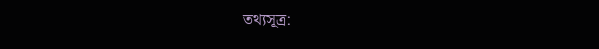তথ্যসূত্র: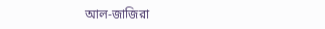আল-জাজিরা